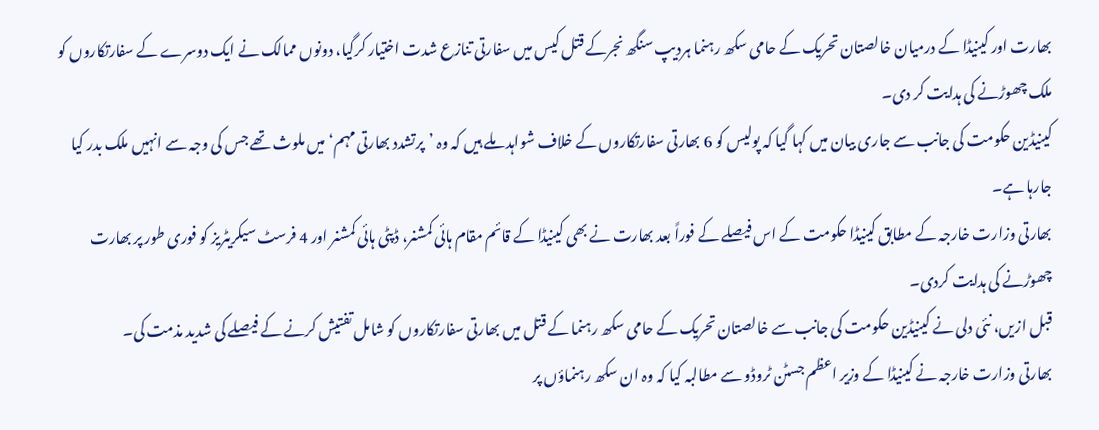بھارت اور کینیڈا کے درمیان خالصتان تحریک کے حامی سکھ رہنما ہردیپ سنگھ نجرکے قتل کیس میں سفارتی تنازع شدت اختیار کرگیا، دونوں ممالک نے ایک دوسرے کے سفارتکاروں کو ملک چھوڑنے کی ہدایت کر دی۔
کینیڈین حکومت کی جانب سے جاری بیان میں کہا گیا کہ پولیس کو 6 بھارتی سفارتکاروں کے خلاف شواہد ملے ہیں کہ وہ ’پرتشدد بھارتی مہم‘ میں ملوث تھے جس کی وجہ سے انہیں ملک بدر کیا جارہا ہے۔
بھارتی وزارت خارجہ کے مطابق کینیڈا حکومت کے اس فیصلے کے فوراً بعد بھارت نے بھی کینیڈا کے قائم مقام ہائی کمشنر، ڈپٹی ہائی کمشنر اور 4 فرسٹ سیکریٹریز کو فوری طور پر بھارت چھوڑنے کی ہدایت کردی۔
قبل ازیں، نئی دلی نے کینیڈین حکومت کی جانب سے خالصتان تحریک کے حامی سکھ رہنما کے قتل میں بھارتی سفارتکاروں کو شامل تفتیش کرنے کے فیصلے کی شدید مذمت کی۔
بھارتی وزارت خارجہ نے کینیڈا کے وزیر اعظم جسٹن ٹروڈو سے مطالبہ کیا کہ وہ ان سکھ رہنماؤں پر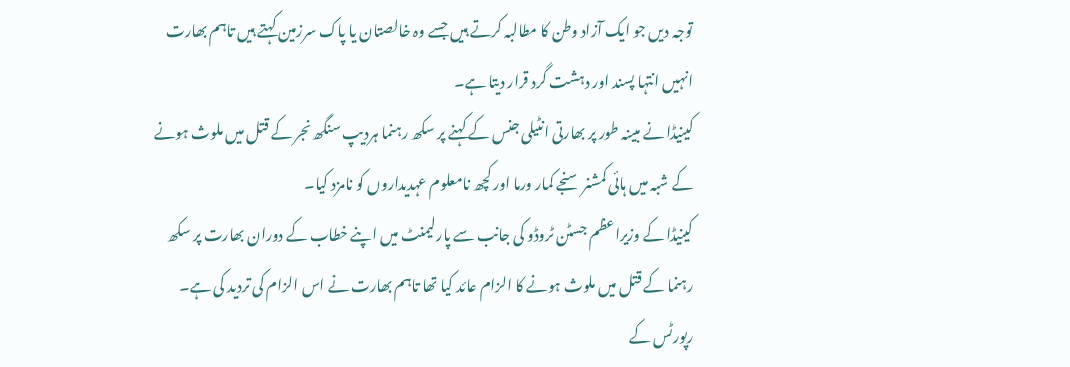توجہ دیں جو ایک آزاد وطن کا مطالبہ کرتے ہیں جسے وہ خالصتان یا پاک سرزمین کہتے ہیں تاہم بھارت انہیں انتہا پسند اور دہشت گرد قرار دیتا ہے۔
کینیڈا نے مبینہ طور پر بھارتی انٹیلی جنس کے کہنے پر سکھ رہنما ہردیپ سنگھ نجر کے قتل میں ملوث ہونے کے شبہ میں ہائی کمشنر سنجے کمار ورما اور کچھ نامعلوم عہدیداروں کو نامزد کیا۔
کینیڈا کے وزیراعظم جسٹن ٹروڈو کی جانب سے پارلیمنٹ میں اپنے خطاب کے دوران بھارت پر سکھ رہنما کے قتل میں ملوث ہونے کا الزام عائد کیا تھا تاہم بھارت نے اس الزام کی تردید کی ہے۔
رپورٹس کے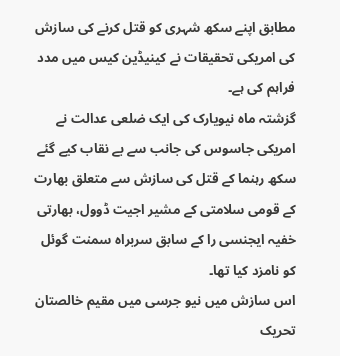مطابق اپنے سکھ شہری کو قتل کرنے کی سازش کی امریکی تحقیقات نے کینیڈین کیس میں مدد فراہم کی ہے۔
گزشتہ ماہ نیویارک کی ایک ضلعی عدالت نے امریکی جاسوس کی جانب سے بے نقاب کیے گئے سکھ رہنما کے قتل کی سازش سے متعلق بھارت کے قومی سلامتی کے مشیر اجیت ڈوول، بھارتی خفیہ ایجنسی را کے سابق سربراہ سمنت گوئل کو نامزد کیا تھا۔
اس سازش میں نیو جرسی میں مقیم خالصتان تحریک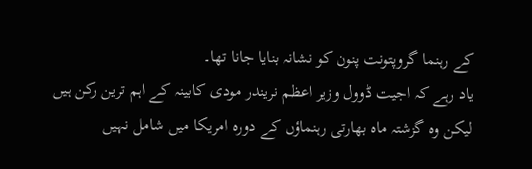کے رہنما گروپتونت پنون کو نشانہ بنایا جانا تھا۔
یاد رہے کہ اجیت ڈوول وزیر اعظم نریندر مودی کابینہ کے اہم ترین رکن ہیں لیکن وہ گزشتہ ماہ بھارتی رہنماؤں کے دورہ امریکا میں شامل نہیں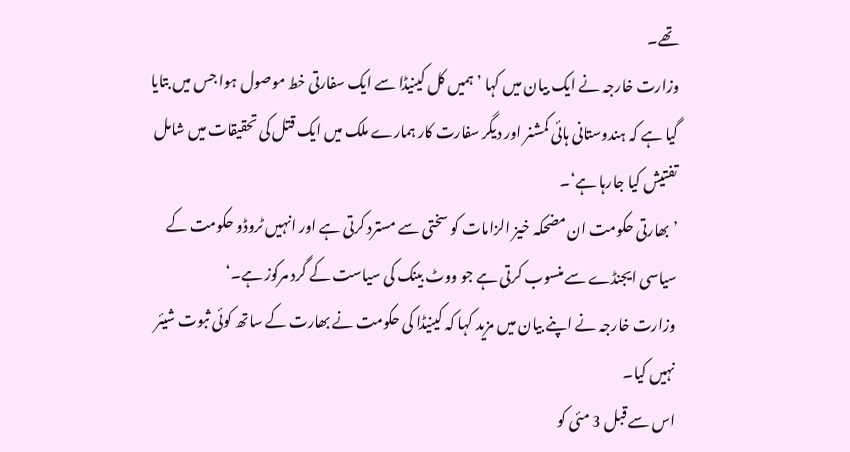تھے۔
وزارت خارجہ نے ایک بیان میں کہا ’ہمیں کل کینیڈا سے ایک سفارتی خط موصول ہوا جس میں بتایا گیا ہے کہ ہندوستانی ہائی کمشنر اور دیگر سفارت کار ہمارے ملک میں ایک قتل کی تحقیقات میں شامل تفتیش کیا جارہا ہے‘۔
’بھارتی حکومت ان مضحکہ خیز الزامات کو سختی سے مسترد کرتی ہے اور انہیں ٹروڈو حکومت کے سیاسی ایجنڈے سے منسوب کرتی ہے جو ووٹ بینک کی سیاست کے گرد مرکوز ہے۔‘
وزارت خارجہ نے اپنے بیان میں مزید کہا کہ کینیڈا کی حکومت نے بھارت کے ساتھ کوئی ثبوت شیئر نہیں کیا۔
اس سے قبل 3 مئی کو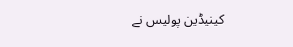کینیڈین پولیس نے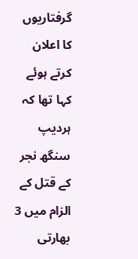گرفتاریوں کا اعلان کرتے ہوئے کہا تھا کہ ہردیپ سنگھ نجر کے قتل کے الزام میں 3 بھارتی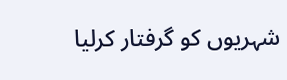شہریوں کو گرفتار کرلیا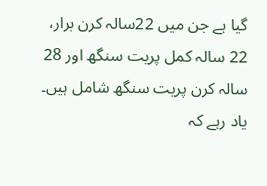گیا ہے جن میں 22سالہ کرن برار، 22 سالہ کمل پریت سنگھ اور 28 سالہ کرن پریت سنگھ شامل ہیں۔
یاد رہے کہ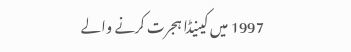1997 میں کینیڈا ہجرت کرنے والے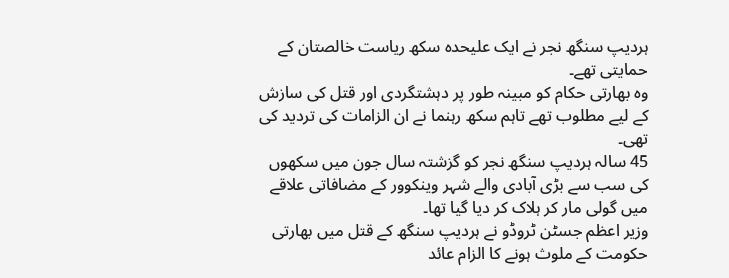ہردیپ سنگھ نجر نے ایک علیحدہ سکھ ریاست خالصتان کے حمایتی تھے۔
وہ بھارتی حکام کو مبینہ طور پر دہشتگردی اور قتل کی سازش کے لیے مطلوب تھے تاہم سکھ رہنما نے ان الزامات کی تردید کی تھی۔
45 سالہ ہردیپ سنگھ نجر کو گزشتہ سال جون میں سکھوں کی سب سے بڑی آبادی والے شہر وینکوور کے مضافاتی علاقے میں گولی مار کر ہلاک کر دیا گیا تھا۔
وزیر اعظم جسٹن ٹروڈو نے ہردیپ سنگھ کے قتل میں بھارتی حکومت کے ملوث ہونے کا الزام عائد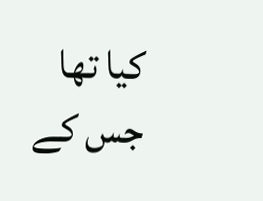کیا تھا جس کے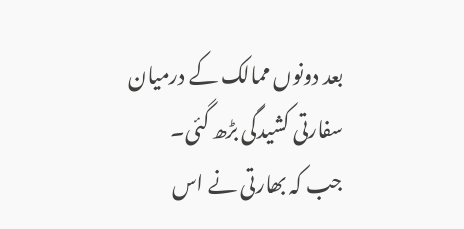بعد دونوں ممالک کے درمیان سفارتی کشیدگی بڑھ گئی۔
جب کہ بھارتی نے اس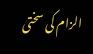الزام کی سختی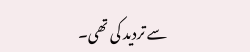سے تردید کی تھی۔